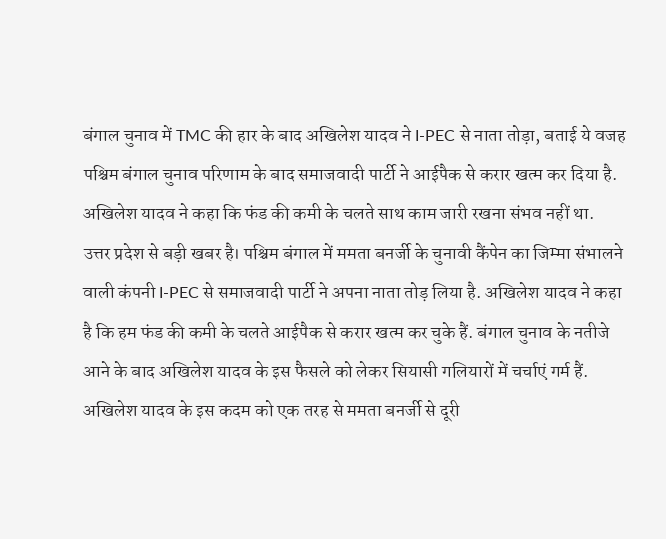बंगाल चुनाव में TMC की हार के बाद अखिलेश यादव ने I-PEC से नाता तोड़ा, बताई ये वजह
पश्चिम बंगाल चुनाव परिणाम के बाद समाजवादी पार्टी ने आईपैक से करार खत्म कर दिया है. अखिलेश यादव ने कहा कि फंड की कमी के चलते साथ काम जारी रखना संभव नहीं था.
उत्तर प्रदेश से बड़ी खबर है। पश्चिम बंगाल में ममता बनर्जी के चुनावी कैंपेन का जिम्मा संभालने वाली कंपनी I-PEC से समाजवादी पार्टी ने अपना नाता तोड़ लिया है. अखिलेश यादव ने कहा है कि हम फंड की कमी के चलते आईपैक से करार खत्म कर चुके हैं. बंगाल चुनाव के नतीजे आने के बाद अखिलेश यादव के इस फैसले को लेकर सियासी गलियारों में चर्चाएं गर्म हैं. अखिलेश यादव के इस कदम को एक तरह से ममता बनर्जी से दूरी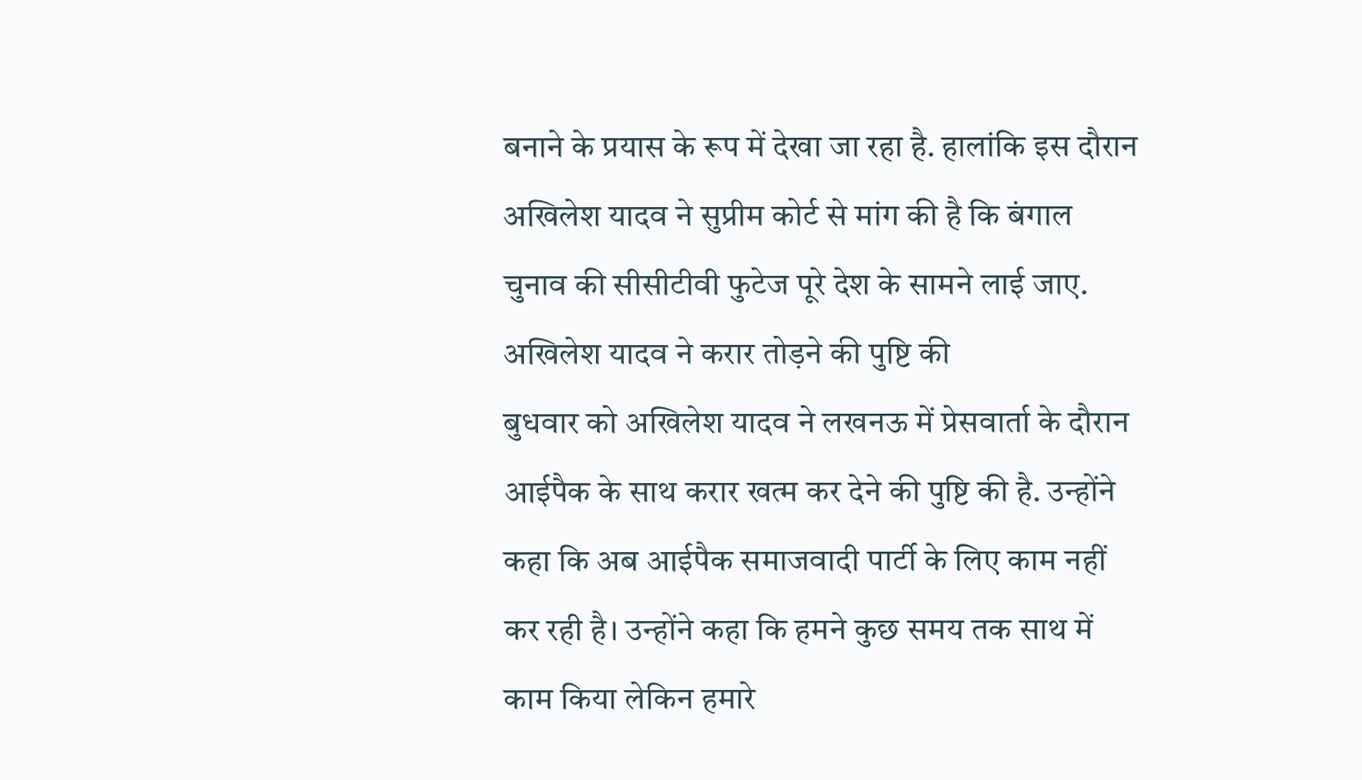बनाने के प्रयास के रूप में देखा जा रहा है. हालांकि इस दौरान अखिलेश यादव ने सुप्रीम कोर्ट से मांग की है कि बंगाल चुनाव की सीसीटीवी फुटेज पूरे देश के सामने लाई जाए.
अखिलेश यादव ने करार तोड़ने की पुष्टि की
बुधवार को अखिलेश यादव ने लखनऊ में प्रेसवार्ता के दौरान आईपैक के साथ करार खत्म कर देने की पुष्टि की है. उन्होंने कहा कि अब आईपैक समाजवादी पार्टी के लिए काम नहीं कर रही है। उन्होंने कहा कि हमने कुछ समय तक साथ में काम किया लेकिन हमारे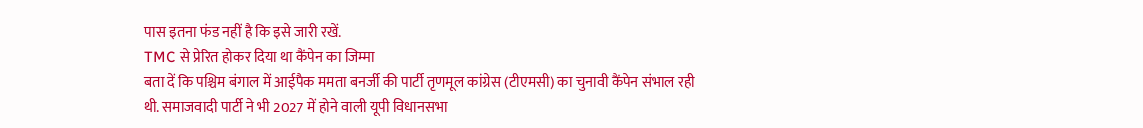पास इतना फंड नहीं है कि इसे जारी रखें.
TMC से प्रेरित होकर दिया था कैंपेन का जिम्मा
बता दें कि पश्चिम बंगाल में आईपैक ममता बनर्जी की पार्टी तृणमूल कांग्रेस (टीएमसी) का चुनावी कैंपेन संभाल रही थी. समाजवादी पार्टी ने भी 2027 में होने वाली यूपी विधानसभा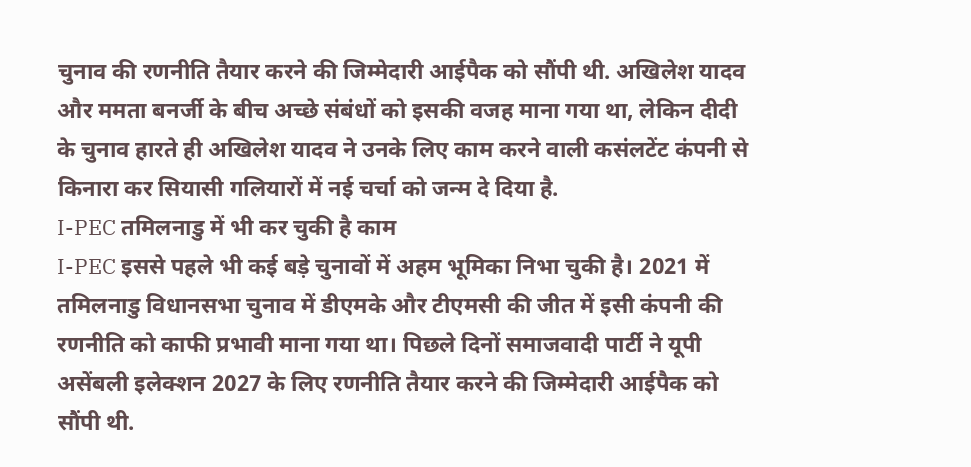चुनाव की रणनीति तैयार करने की जिम्मेदारी आईपैक को सौंपी थी. अखिलेश यादव और ममता बनर्जी के बीच अच्छे संबंधों को इसकी वजह माना गया था, लेकिन दीदी के चुनाव हारते ही अखिलेश यादव ने उनके लिए काम करने वाली कसंलटेंट कंपनी से किनारा कर सियासी गलियारों में नई चर्चा को जन्म दे दिया है.
I-PEC तमिलनाडु में भी कर चुकी है काम
I-PEC इससे पहले भी कई बड़े चुनावों में अहम भूमिका निभा चुकी है। 2021 में तमिलनाडु विधानसभा चुनाव में डीएमके और टीएमसी की जीत में इसी कंपनी की रणनीति को काफी प्रभावी माना गया था। पिछले दिनों समाजवादी पार्टी ने यूपी असेंबली इलेक्शन 2027 के लिए रणनीति तैयार करने की जिम्मेदारी आईपैक को सौंपी थी.